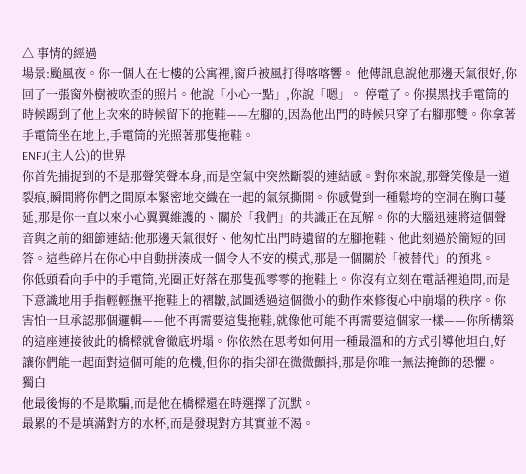△ 事情的經過
場景:颱風夜。你一個人在七樓的公寓裡,窗戶被風打得喀喀響。 他傳訊息說他那邊天氣很好,你回了一張窗外樹被吹歪的照片。他說「小心一點」,你說「嗯」。 停電了。你摸黑找手電筒的時候踢到了他上次來的時候留下的拖鞋——左腳的,因為他出門的時候只穿了右腳那雙。你拿著手電筒坐在地上,手電筒的光照著那隻拖鞋。
ENFJ(主人公)的世界
你首先捕捉到的不是那聲笑聲本身,而是空氣中突然斷裂的連結感。對你來說,那聲笑像是一道裂痕,瞬間將你們之間原本緊密地交織在一起的氣氛撕開。你感覺到一種鬆垮的空洞在胸口蔓延,那是你一直以來小心翼翼維護的、關於「我們」的共識正在瓦解。你的大腦迅速將這個聲音與之前的細節連結:他那邊天氣很好、他匆忙出門時遺留的左腳拖鞋、他此刻過於簡短的回答。這些碎片在你心中自動拼湊成一個令人不安的模式,那是一個關於「被替代」的預兆。
你低頭看向手中的手電筒,光圈正好落在那隻孤零零的拖鞋上。你沒有立刻在電話裡追問,而是下意識地用手指輕輕撫平拖鞋上的褶皺,試圖透過這個微小的動作來修復心中崩塌的秩序。你害怕一旦承認那個邏輯——他不再需要這隻拖鞋,就像他可能不再需要這個家一樣——你所構築的這座連接彼此的橋樑就會徹底坍塌。你依然在思考如何用一種最溫和的方式引導他坦白,好讓你們能一起面對這個可能的危機,但你的指尖卻在微微顫抖,那是你唯一無法掩飾的恐懼。
獨白
他最後悔的不是欺騙,而是他在橋樑還在時選擇了沉默。
最累的不是填滿對方的水杯,而是發現對方其實並不渴。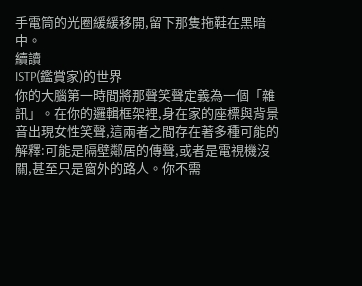手電筒的光圈緩緩移開,留下那隻拖鞋在黑暗中。
續讀
ISTP(鑑賞家)的世界
你的大腦第一時間將那聲笑聲定義為一個「雜訊」。在你的邏輯框架裡,身在家的座標與背景音出現女性笑聲,這兩者之間存在著多種可能的解釋:可能是隔壁鄰居的傳聲,或者是電視機沒關,甚至只是窗外的路人。你不需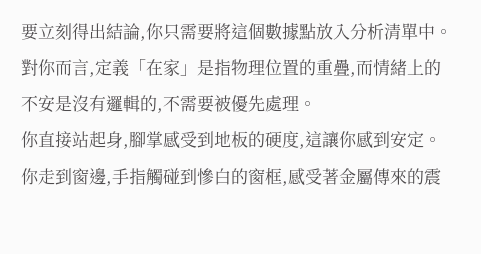要立刻得出結論,你只需要將這個數據點放入分析清單中。對你而言,定義「在家」是指物理位置的重疊,而情緒上的不安是沒有邏輯的,不需要被優先處理。
你直接站起身,腳掌感受到地板的硬度,這讓你感到安定。你走到窗邊,手指觸碰到慘白的窗框,感受著金屬傳來的震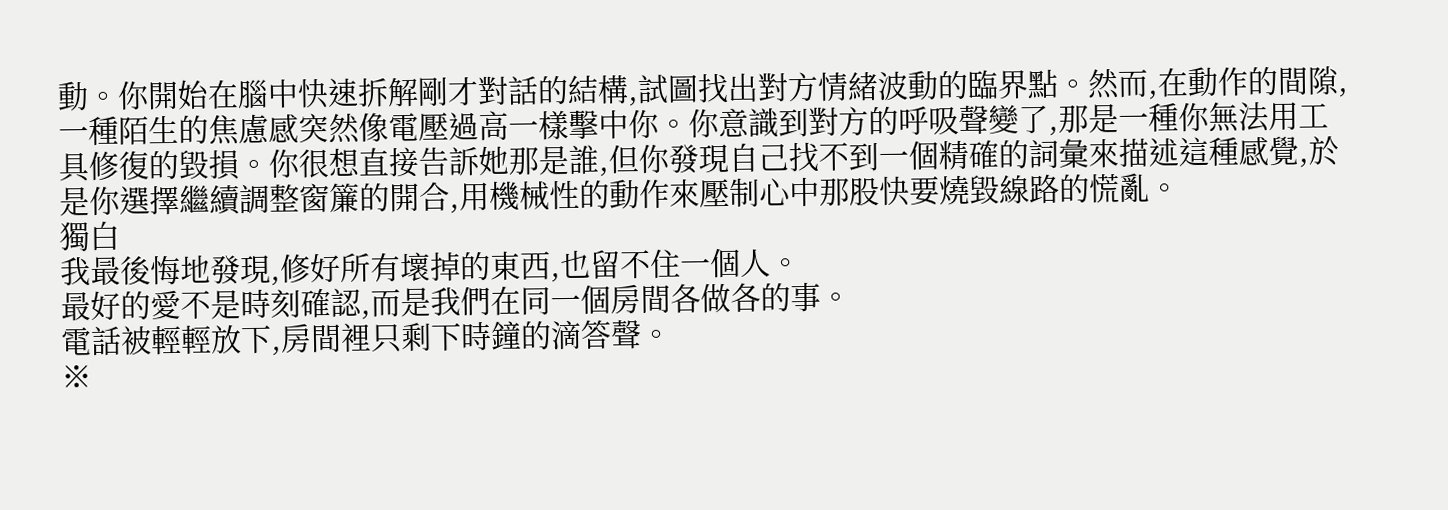動。你開始在腦中快速拆解剛才對話的結構,試圖找出對方情緒波動的臨界點。然而,在動作的間隙,一種陌生的焦慮感突然像電壓過高一樣擊中你。你意識到對方的呼吸聲變了,那是一種你無法用工具修復的毀損。你很想直接告訴她那是誰,但你發現自己找不到一個精確的詞彙來描述這種感覺,於是你選擇繼續調整窗簾的開合,用機械性的動作來壓制心中那股快要燒毀線路的慌亂。
獨白
我最後悔地發現,修好所有壞掉的東西,也留不住一個人。
最好的愛不是時刻確認,而是我們在同一個房間各做各的事。
電話被輕輕放下,房間裡只剩下時鐘的滴答聲。
※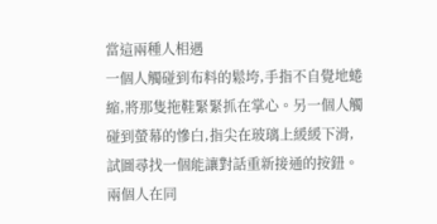當這兩種人相遇
一個人觸碰到布料的鬆垮,手指不自覺地蜷縮,將那隻拖鞋緊緊抓在掌心。另一個人觸碰到螢幕的慘白,指尖在玻璃上緩緩下滑,試圖尋找一個能讓對話重新接通的按鈕。兩個人在同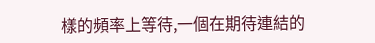樣的頻率上等待,一個在期待連結的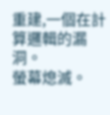重建,一個在計算邏輯的漏洞。
螢幕熄滅。